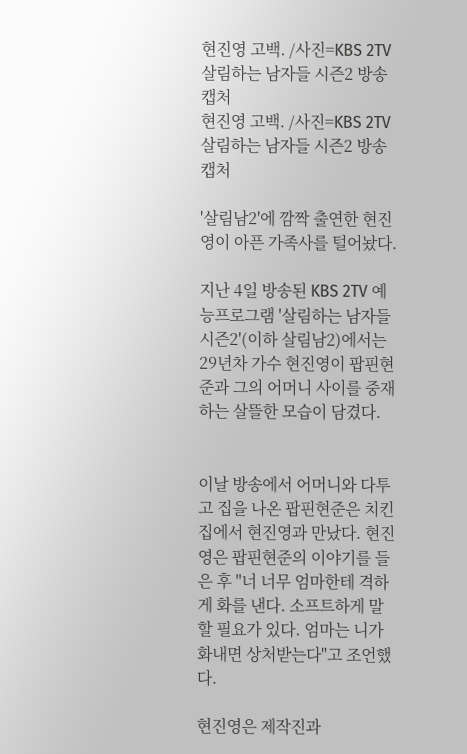현진영 고백. /사진=KBS 2TV 살림하는 남자들 시즌2 방송 캡처
현진영 고백. /사진=KBS 2TV 살림하는 남자들 시즌2 방송 캡처

'살림남2'에 깜짝 출연한 현진영이 아픈 가족사를 털어놨다.

지난 4일 방송된 KBS 2TV 예능프로그램 '살림하는 남자들 시즌2'(이하 살림남2)에서는 29년차 가수 현진영이 팝핀현준과 그의 어머니 사이를 중재하는 살뜰한 모습이 담겼다.


이날 방송에서 어머니와 다투고 집을 나온 팝핀현준은 치킨집에서 현진영과 만났다. 현진영은 팝핀현준의 이야기를 들은 후 "너 너무 엄마한테 격하게 화를 낸다. 소프트하게 말할 필요가 있다. 엄마는 니가 화내면 상처받는다"고 조언했다.

현진영은 제작진과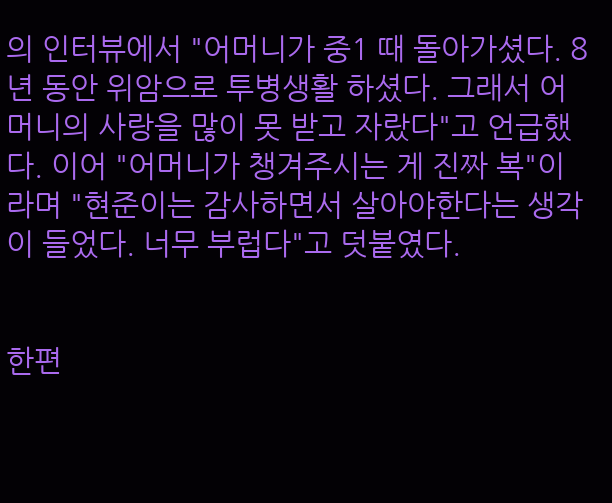의 인터뷰에서 "어머니가 중1 때 돌아가셨다. 8년 동안 위암으로 투병생활 하셨다. 그래서 어머니의 사랑을 많이 못 받고 자랐다"고 언급했다. 이어 "어머니가 챙겨주시는 게 진짜 복"이라며 "현준이는 감사하면서 살아야한다는 생각이 들었다. 너무 부럽다"고 덧붙였다.


한편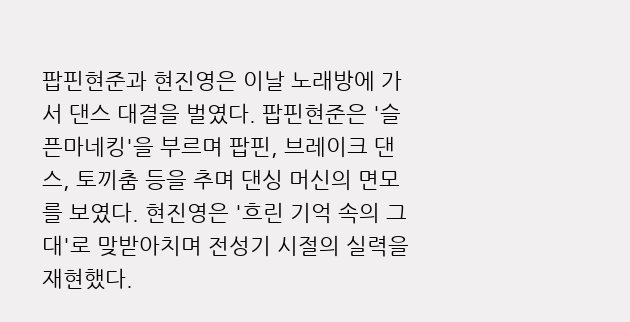팝핀현준과 현진영은 이날 노래방에 가서 댄스 대결을 벌였다. 팝핀현준은 '슬픈마네킹'을 부르며 팝핀, 브레이크 댄스, 토끼춤 등을 추며 댄싱 머신의 면모를 보였다. 현진영은 '흐린 기억 속의 그대'로 맞받아치며 전성기 시절의 실력을 재현했다.